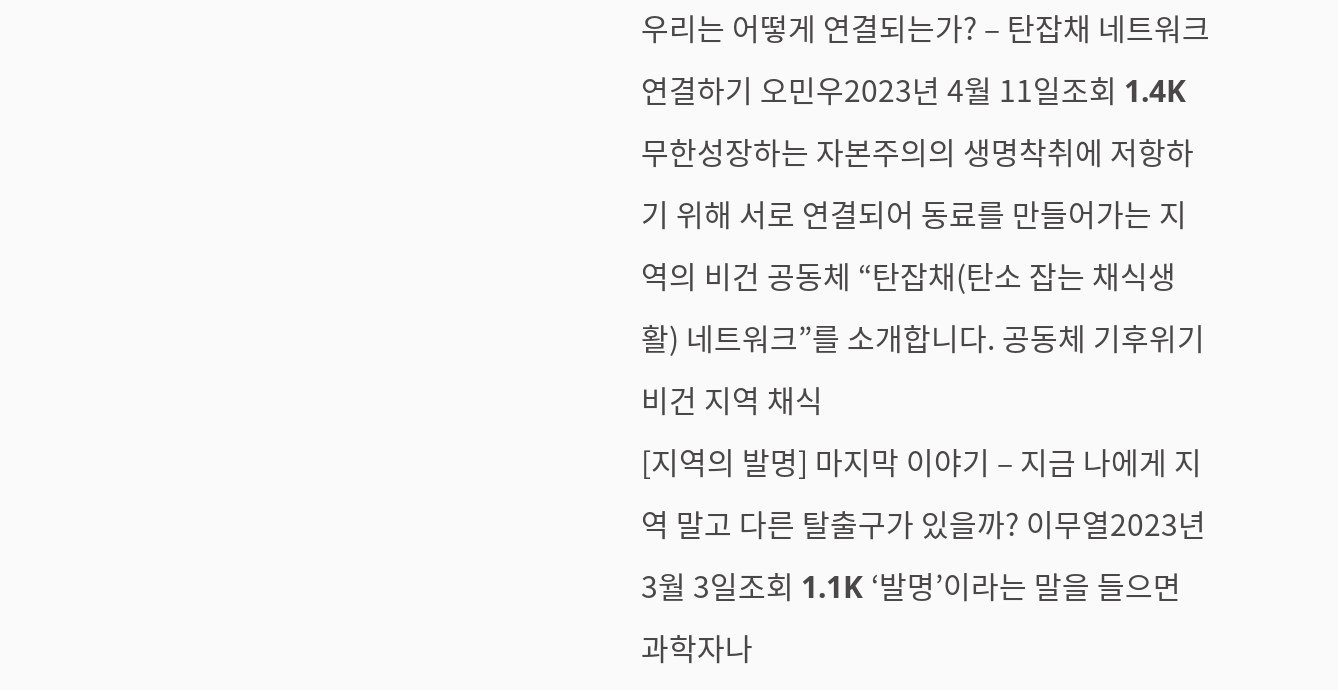우리는 어떻게 연결되는가? – 탄잡채 네트워크 연결하기 오민우2023년 4월 11일조회 1.4K 무한성장하는 자본주의의 생명착취에 저항하기 위해 서로 연결되어 동료를 만들어가는 지역의 비건 공동체 “탄잡채(탄소 잡는 채식생활) 네트워크”를 소개합니다. 공동체 기후위기 비건 지역 채식
[지역의 발명] 마지막 이야기 – 지금 나에게 지역 말고 다른 탈출구가 있을까? 이무열2023년 3월 3일조회 1.1K ‘발명’이라는 말을 들으면 과학자나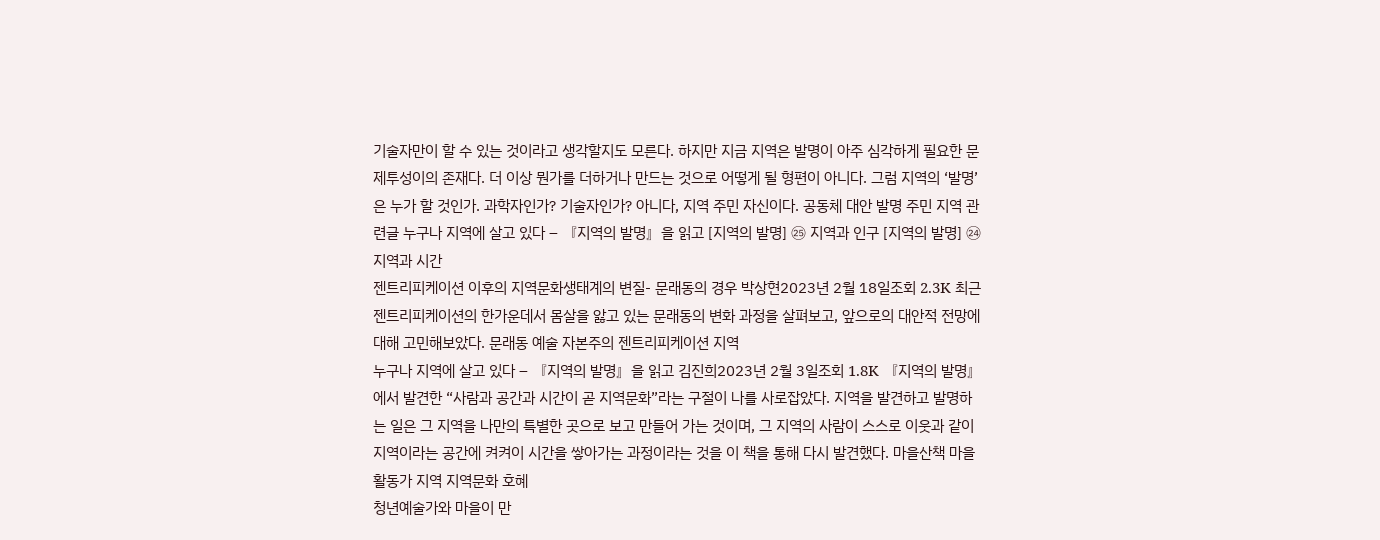기술자만이 할 수 있는 것이라고 생각할지도 모른다. 하지만 지금 지역은 발명이 아주 심각하게 필요한 문제투성이의 존재다. 더 이상 뭔가를 더하거나 만드는 것으로 어떻게 될 형편이 아니다. 그럼 지역의 ‘발명’은 누가 할 것인가. 과학자인가? 기술자인가? 아니다, 지역 주민 자신이다. 공동체 대안 발명 주민 지역 관련글 누구나 지역에 살고 있다 – 『지역의 발명』을 읽고 [지역의 발명] ㉕ 지역과 인구 [지역의 발명] ㉔ 지역과 시간
젠트리피케이션 이후의 지역문화생태계의 변질- 문래동의 경우 박상현2023년 2월 18일조회 2.3K 최근 젠트리피케이션의 한가운데서 몸살을 앓고 있는 문래동의 변화 과정을 살펴보고, 앞으로의 대안적 전망에 대해 고민해보았다. 문래동 예술 자본주의 젠트리피케이션 지역
누구나 지역에 살고 있다 – 『지역의 발명』을 읽고 김진희2023년 2월 3일조회 1.8K 『지역의 발명』에서 발견한 “사람과 공간과 시간이 곧 지역문화”라는 구절이 나를 사로잡았다. 지역을 발견하고 발명하는 일은 그 지역을 나만의 특별한 곳으로 보고 만들어 가는 것이며, 그 지역의 사람이 스스로 이웃과 같이 지역이라는 공간에 켜켜이 시간을 쌓아가는 과정이라는 것을 이 책을 통해 다시 발견했다. 마을산책 마을활동가 지역 지역문화 호혜
청년예술가와 마을이 만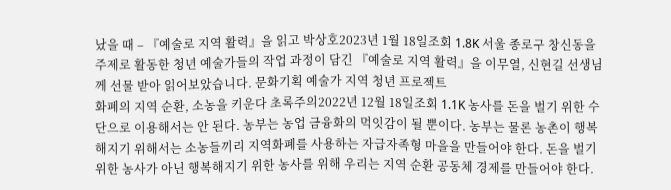났을 때 – 『예술로 지역 활력』을 읽고 박상호2023년 1월 18일조회 1.8K 서울 종로구 창신동을 주제로 활동한 청년 예술가들의 작업 과정이 담긴 『예술로 지역 활력』을 이무열, 신현길 선생님께 선물 받아 읽어보았습니다. 문화기획 예술가 지역 청년 프로젝트
화폐의 지역 순환, 소농을 키운다 초록주의2022년 12월 18일조회 1.1K 농사를 돈을 벌기 위한 수단으로 이용해서는 안 된다. 농부는 농업 금융화의 먹잇감이 될 뿐이다. 농부는 물론 농촌이 행복해지기 위해서는 소농들끼리 지역화폐를 사용하는 자급자족형 마을을 만들어야 한다. 돈을 벌기 위한 농사가 아닌 행복해지기 위한 농사를 위해 우리는 지역 순환 공동체 경제를 만들어야 한다.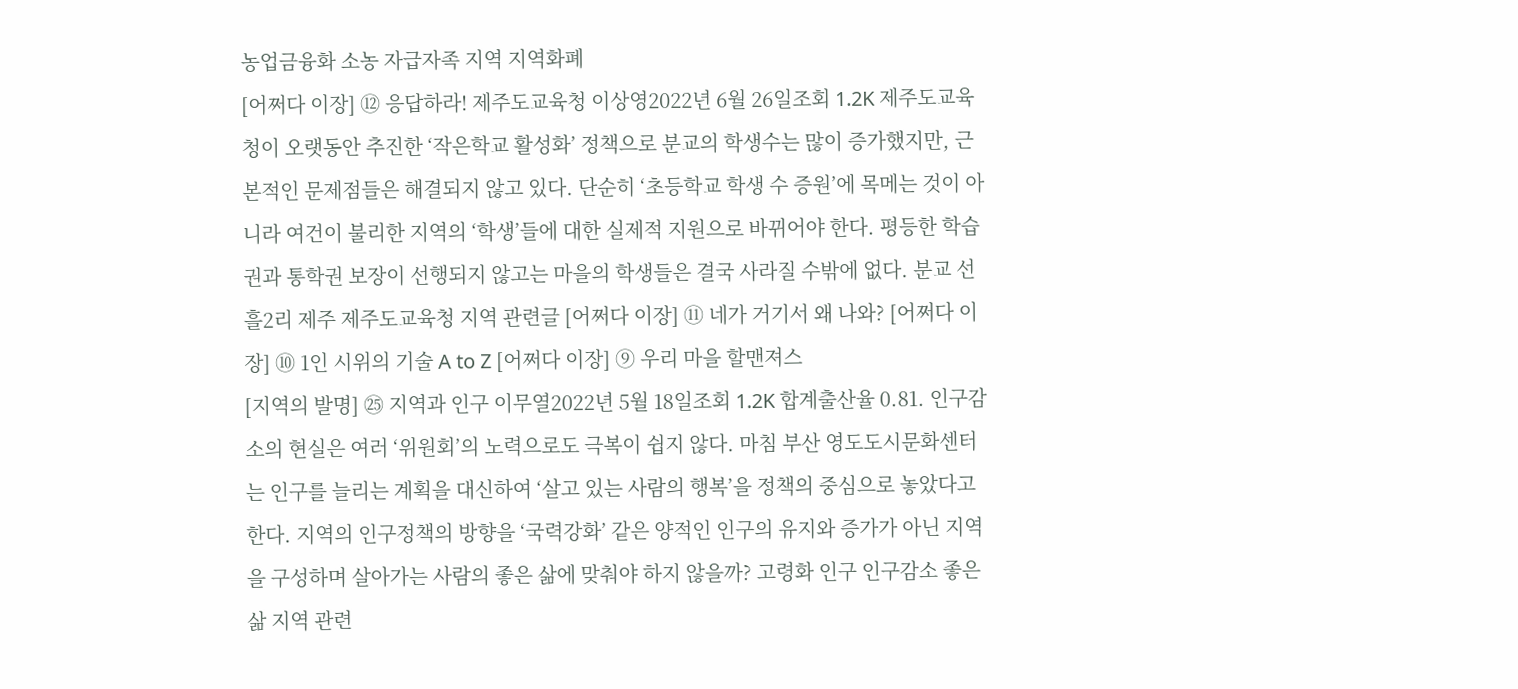농업금융화 소농 자급자족 지역 지역화폐
[어쩌다 이장] ⑫ 응답하라! 제주도교육청 이상영2022년 6월 26일조회 1.2K 제주도교육청이 오랫동안 추진한 ‘작은학교 활성화’ 정책으로 분교의 학생수는 많이 증가했지만, 근본적인 문제점들은 해결되지 않고 있다. 단순히 ‘초등학교 학생 수 증원’에 목메는 것이 아니라 여건이 불리한 지역의 ‘학생’들에 대한 실제적 지원으로 바뀌어야 한다. 평등한 학습권과 통학권 보장이 선행되지 않고는 마을의 학생들은 결국 사라질 수밖에 없다. 분교 선흘2리 제주 제주도교육청 지역 관련글 [어쩌다 이장] ⑪ 네가 거기서 왜 나와? [어쩌다 이장] ⑩ 1인 시위의 기술 A to Z [어쩌다 이장] ⑨ 우리 마을 할맨져스
[지역의 발명] ㉕ 지역과 인구 이무열2022년 5월 18일조회 1.2K 합계출산율 0.81. 인구감소의 현실은 여러 ‘위원회’의 노력으로도 극복이 쉽지 않다. 마침 부산 영도도시문화센터는 인구를 늘리는 계획을 대신하여 ‘살고 있는 사람의 행복’을 정책의 중심으로 놓았다고 한다. 지역의 인구정책의 방향을 ‘국력강화’ 같은 양적인 인구의 유지와 증가가 아닌 지역을 구성하며 살아가는 사람의 좋은 삶에 맞춰야 하지 않을까? 고령화 인구 인구감소 좋은 삶 지역 관련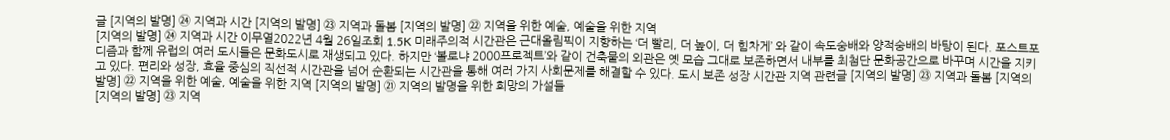글 [지역의 발명] ㉔ 지역과 시간 [지역의 발명] ㉓ 지역과 돌봄 [지역의 발명] ㉒ 지역을 위한 예술, 예술을 위한 지역
[지역의 발명] ㉔ 지역과 시간 이무열2022년 4월 26일조회 1.5K 미래주의적 시간관은 근대올림픽이 지향하는 ‘더 빨리, 더 높이, 더 힘차게’ 와 같이 속도숭배와 양적숭배의 바탕이 된다. 포스트포디즘과 함께 유럽의 여러 도시들은 문화도시로 재생되고 있다. 하지만 ‘볼로냐 2000프로젝트’와 같이 건축물의 외관은 옛 모습 그대로 보존하면서 내부를 최첨단 문화공간으로 바꾸며 시간을 지키고 있다. 편리와 성장, 효율 중심의 직선적 시간관을 넘어 순환되는 시간관을 통해 여러 가지 사회문제를 해결할 수 있다. 도시 보존 성장 시간관 지역 관련글 [지역의 발명] ㉓ 지역과 돌봄 [지역의 발명] ㉒ 지역을 위한 예술, 예술을 위한 지역 [지역의 발명] ㉑ 지역의 발명을 위한 희망의 가설들
[지역의 발명] ㉓ 지역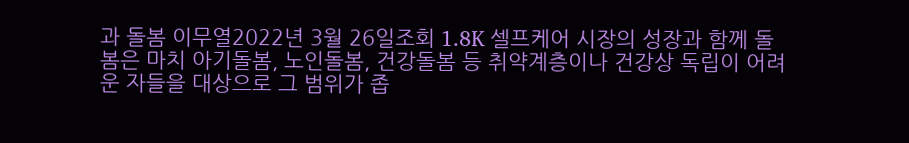과 돌봄 이무열2022년 3월 26일조회 1.8K 셀프케어 시장의 성장과 함께 돌봄은 마치 아기돌봄, 노인돌봄, 건강돌봄 등 취약계층이나 건강상 독립이 어려운 자들을 대상으로 그 범위가 좁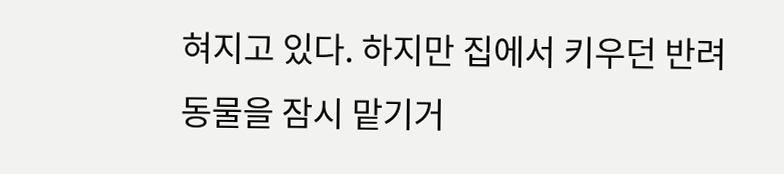혀지고 있다. 하지만 집에서 키우던 반려동물을 잠시 맡기거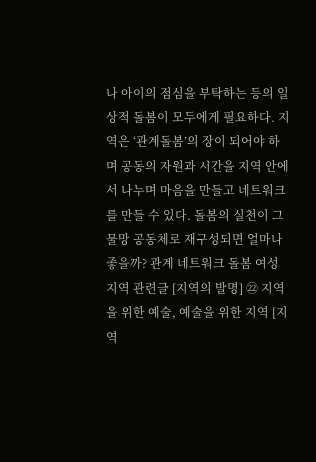나 아이의 점심을 부탁하는 등의 일상적 돌봄이 모두에게 필요하다. 지역은 ‘관계돌봄’의 장이 되어야 하며 공동의 자원과 시간을 지역 안에서 나누며 마음을 만들고 네트워크를 만들 수 있다. 돌봄의 실천이 그물망 공동체로 재구성되면 얼마나 좋을까? 관계 네트워크 돌봄 여성 지역 관련글 [지역의 발명] ㉒ 지역을 위한 예술, 예술을 위한 지역 [지역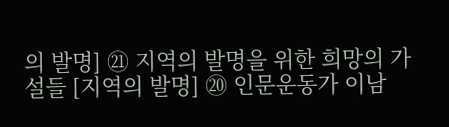의 발명] ㉑ 지역의 발명을 위한 희망의 가설들 [지역의 발명] ⑳ 인문운동가 이남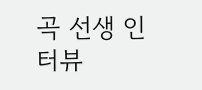곡 선생 인터뷰